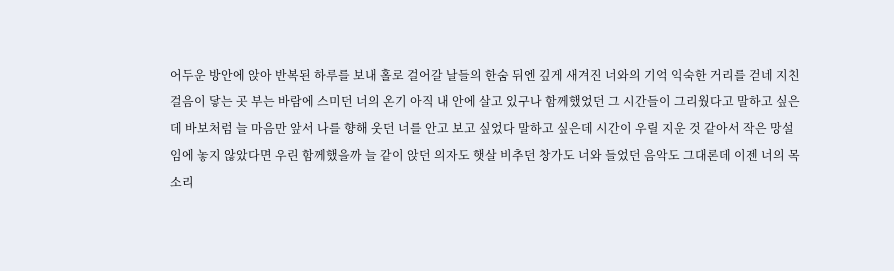어두운 방안에 앉아 반복된 하루를 보내 홀로 걸어갈 날들의 한숨 뒤엔 깊게 새겨진 너와의 기억 익숙한 거리를 걷네 지친 걸음이 닿는 곳 부는 바람에 스미던 너의 온기 아직 내 안에 살고 있구나 함께했었던 그 시간들이 그리웠다고 말하고 싶은데 바보처럼 늘 마음만 앞서 나를 향해 웃던 너를 안고 보고 싶었다 말하고 싶은데 시간이 우릴 지운 것 같아서 작은 망설임에 놓지 않았다면 우린 함께했을까 늘 같이 앉던 의자도 햇살 비추던 창가도 너와 들었던 음악도 그대론데 이젠 너의 목소리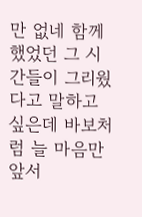만 없네 함께했었던 그 시간들이 그리웠다고 말하고 싶은데 바보처럼 늘 마음만 앞서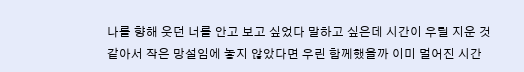나를 향해 웃던 너를 안고 보고 싶었다 말하고 싶은데 시간이 우릴 지운 것 같아서 작은 망설임에 놓지 않았다면 우린 함께했을까 이미 멀어진 시간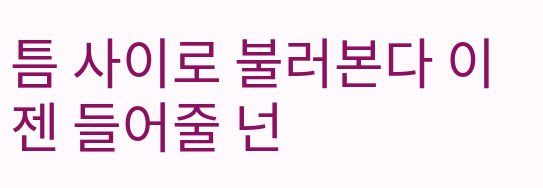틈 사이로 불러본다 이젠 들어줄 넌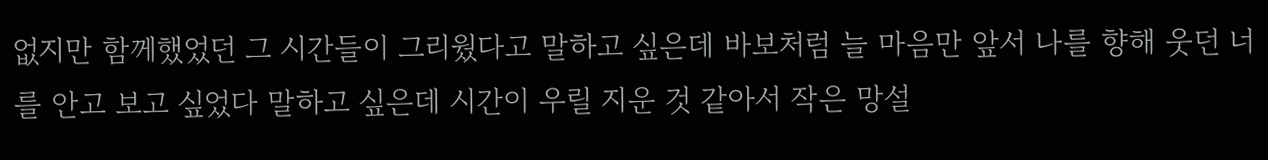없지만 함께했었던 그 시간들이 그리웠다고 말하고 싶은데 바보처럼 늘 마음만 앞서 나를 향해 웃던 너를 안고 보고 싶었다 말하고 싶은데 시간이 우릴 지운 것 같아서 작은 망설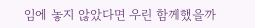임에 놓지 않았다면 우린 함께했을까